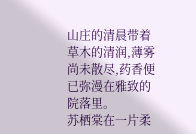山庄的清晨带着草木的清润,薄雾尚未散尽,药香便已弥漫在雅致的院落里。
苏栖棠在一片柔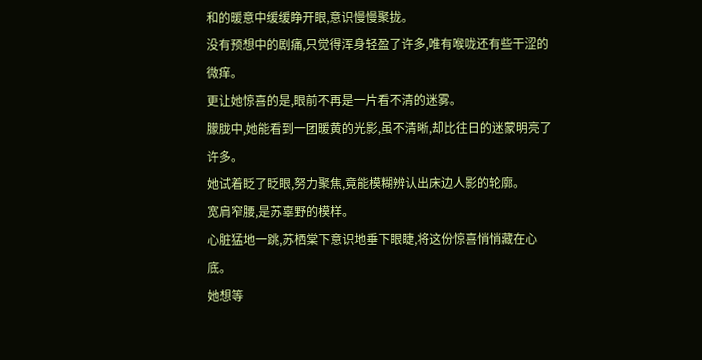和的暖意中缓缓睁开眼,意识慢慢聚拢。
没有预想中的剧痛,只觉得浑身轻盈了许多,唯有喉咙还有些干涩的微痒。
更让她惊喜的是,眼前不再是一片看不清的迷雾。
朦胧中,她能看到一团暖黄的光影,虽不清晰,却比往日的迷蒙明亮了许多。
她试着眨了眨眼,努力聚焦,竟能模糊辨认出床边人影的轮廓。
宽肩窄腰,是苏辜野的模样。
心脏猛地一跳,苏栖棠下意识地垂下眼睫,将这份惊喜悄悄藏在心底。
她想等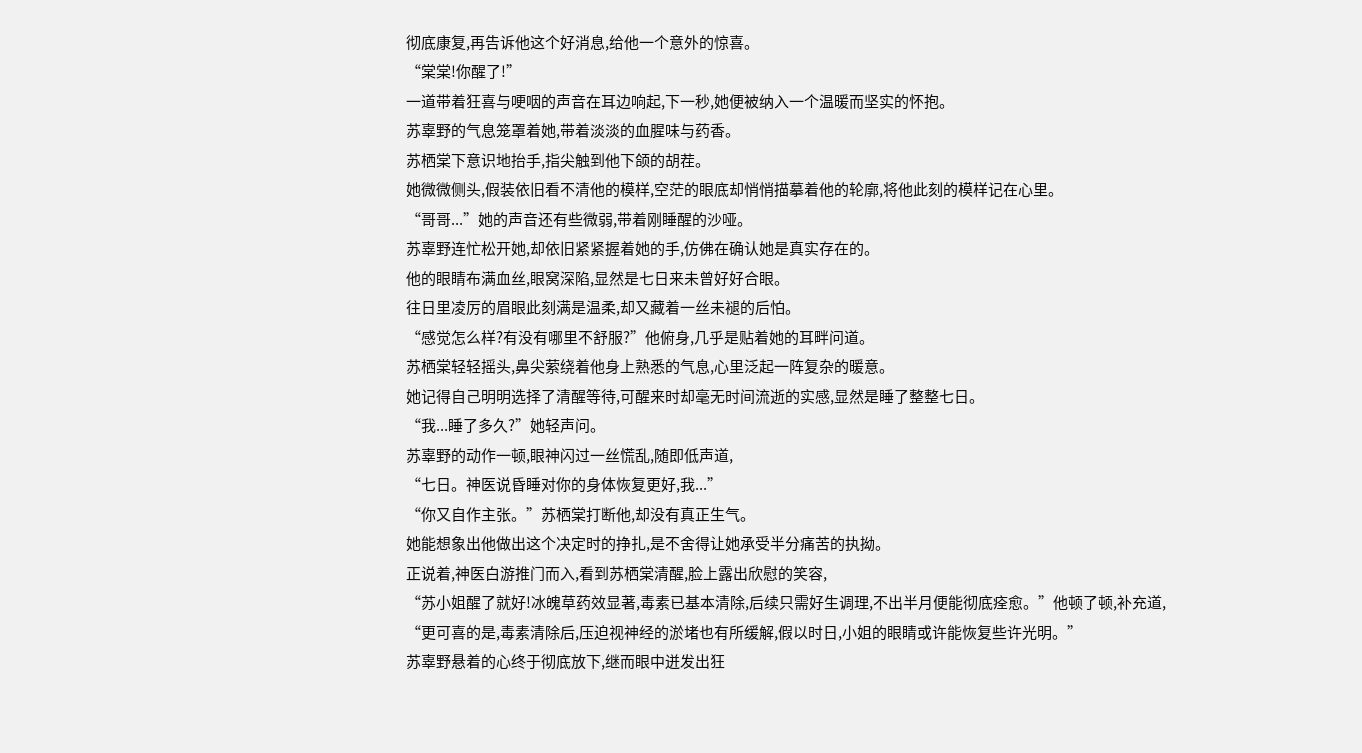彻底康复,再告诉他这个好消息,给他一个意外的惊喜。
“棠棠!你醒了!”
一道带着狂喜与哽咽的声音在耳边响起,下一秒,她便被纳入一个温暖而坚实的怀抱。
苏辜野的气息笼罩着她,带着淡淡的血腥味与药香。
苏栖棠下意识地抬手,指尖触到他下颌的胡茬。
她微微侧头,假装依旧看不清他的模样,空茫的眼底却悄悄描摹着他的轮廓,将他此刻的模样记在心里。
“哥哥...”她的声音还有些微弱,带着刚睡醒的沙哑。
苏辜野连忙松开她,却依旧紧紧握着她的手,仿佛在确认她是真实存在的。
他的眼睛布满血丝,眼窝深陷,显然是七日来未曾好好合眼。
往日里凌厉的眉眼此刻满是温柔,却又藏着一丝未褪的后怕。
“感觉怎么样?有没有哪里不舒服?”他俯身,几乎是贴着她的耳畔问道。
苏栖棠轻轻摇头,鼻尖萦绕着他身上熟悉的气息,心里泛起一阵复杂的暖意。
她记得自己明明选择了清醒等待,可醒来时却毫无时间流逝的实感,显然是睡了整整七日。
“我...睡了多久?”她轻声问。
苏辜野的动作一顿,眼神闪过一丝慌乱,随即低声道,
“七日。神医说昏睡对你的身体恢复更好,我...”
“你又自作主张。”苏栖棠打断他,却没有真正生气。
她能想象出他做出这个决定时的挣扎,是不舍得让她承受半分痛苦的执拗。
正说着,神医白游推门而入,看到苏栖棠清醒,脸上露出欣慰的笑容,
“苏小姐醒了就好!冰魄草药效显著,毒素已基本清除,后续只需好生调理,不出半月便能彻底痊愈。”他顿了顿,补充道,
“更可喜的是,毒素清除后,压迫视神经的淤堵也有所缓解,假以时日,小姐的眼睛或许能恢复些许光明。”
苏辜野悬着的心终于彻底放下,继而眼中迸发出狂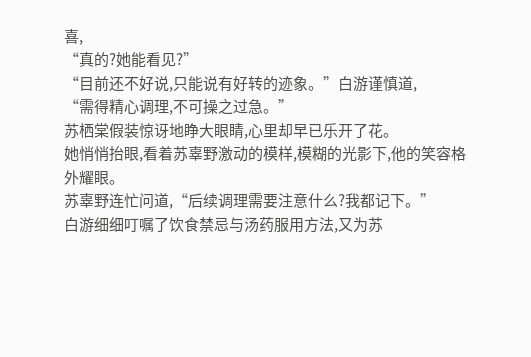喜,
“真的?她能看见?”
“目前还不好说,只能说有好转的迹象。”白游谨慎道,
“需得精心调理,不可操之过急。”
苏栖棠假装惊讶地睁大眼睛,心里却早已乐开了花。
她悄悄抬眼,看着苏辜野激动的模样,模糊的光影下,他的笑容格外耀眼。
苏辜野连忙问道,“后续调理需要注意什么?我都记下。”
白游细细叮嘱了饮食禁忌与汤药服用方法,又为苏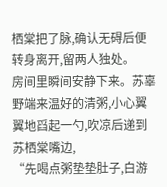栖棠把了脉,确认无碍后便转身离开,留两人独处。
房间里瞬间安静下来。苏辜野端来温好的清粥,小心翼翼地舀起一勺,吹凉后递到苏栖棠嘴边,
“先喝点粥垫垫肚子,白游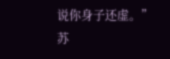说你身子还虚。”
苏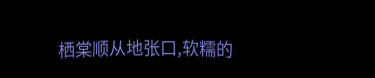栖棠顺从地张口,软糯的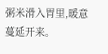粥米滑入胃里,暖意蔓延开来。